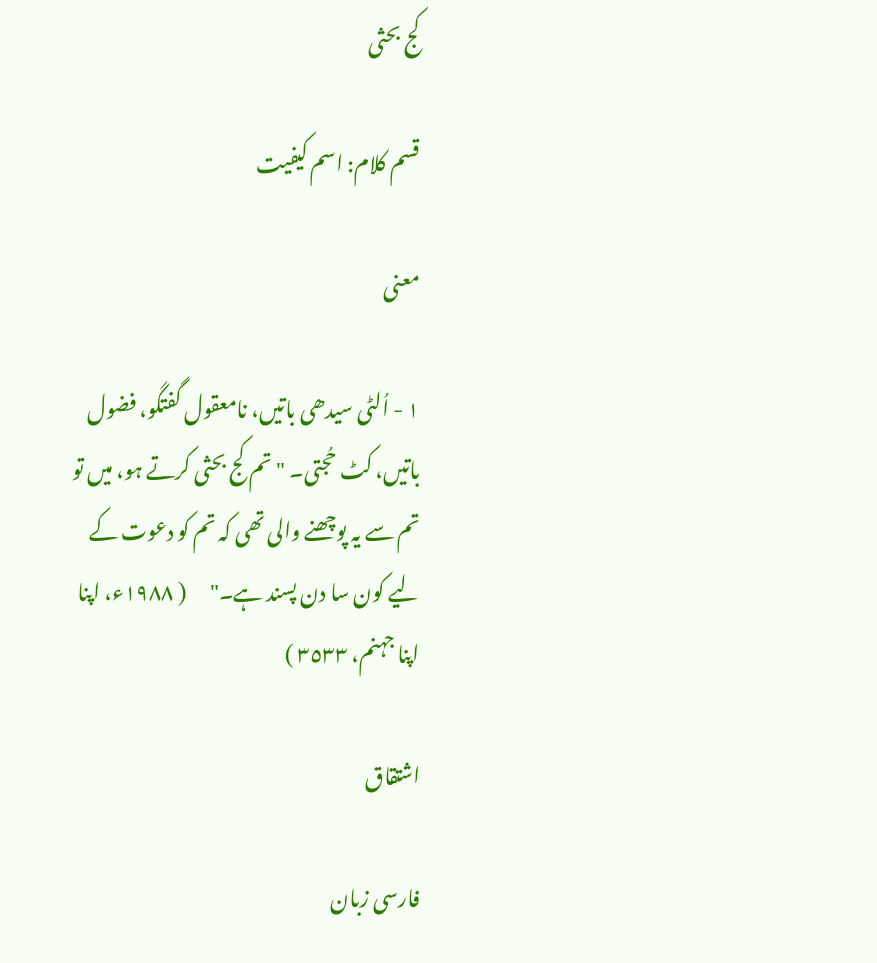کج بحثی

قسم کلام: اسم کیفیت

معنی

١ - اُلٹی سیدھی باتیں، نامعقول گفتگو، فضول باتیں، کٹ حُجتی۔ "تم کج بحثی کرتے ہو، میں تو تم سے یہ پوچھنے والی تھی کہ تم کو دعوت کے لیے کون سا دن پسند ہے۔"      ( ١٩٨٨ء، اپنا اپنا جہنم، ٣٥٣٣ )

اشتقاق

فارسی زبان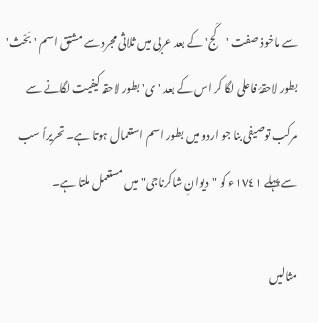سے ماخوذ صفت 'کَج' کے بعد عربی میں ثلاثی مجرد سے مشتق اسم 'بَحْث' بطور لاحقۂ فاعلی لگا کر اس کے بعد 'ی' بطور لاحقہ کیفیت لگانے سے مرکب توصیفی بنا جو اردو میں بطور اسم استعمال ہوتا ہے۔ تحریراً سب سے پہلے ١٧٤١ء کو "دیوانِ شاکرناجی" میں مستعمل ملتا ہے۔

مثالیں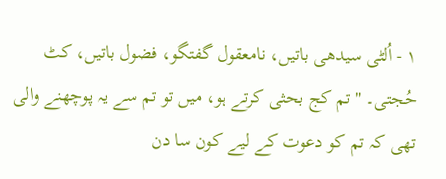١ - اُلٹی سیدھی باتیں، نامعقول گفتگو، فضول باتیں، کٹ حُجتی۔ "تم کج بحثی کرتے ہو، میں تو تم سے یہ پوچھنے والی تھی کہ تم کو دعوت کے لیے کون سا دن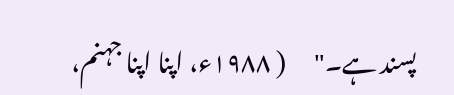پسند ہے۔"      ( ١٩٨٨ء، اپنا اپنا جہنم،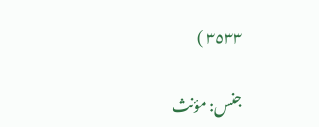٣٥٣٣ )

جنس: مؤنث